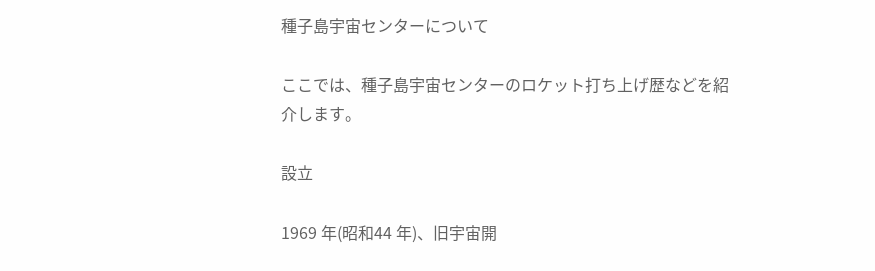種子島宇宙センターについて

ここでは、種子島宇宙センターのロケット打ち上げ歴などを紹介します。

設立

1969 年(昭和44 年)、旧宇宙開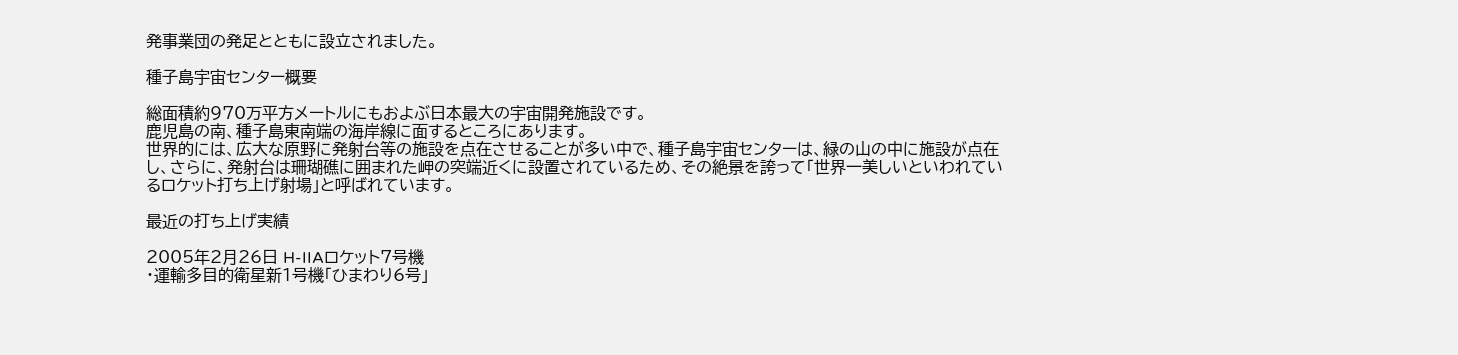発事業団の発足とともに設立されました。

種子島宇宙センター概要

総面積約970万平方メートルにもおよぶ日本最大の宇宙開発施設です。
鹿児島の南、種子島東南端の海岸線に面するところにあります。
世界的には、広大な原野に発射台等の施設を点在させることが多い中で、種子島宇宙センターは、緑の山の中に施設が点在し、さらに、発射台は珊瑚礁に囲まれた岬の突端近くに設置されているため、その絶景を誇って「世界一美しいといわれているロケット打ち上げ射場」と呼ばれています。

最近の打ち上げ実績

2005年2月26日 H-IIAロケット7号機
・運輸多目的衛星新1号機「ひまわり6号」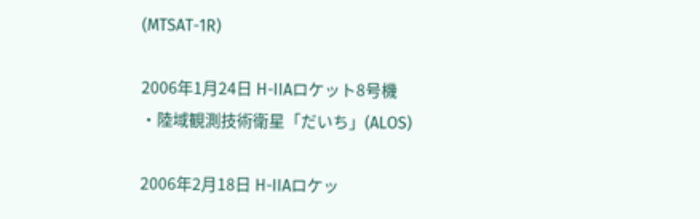(MTSAT-1R)

2006年1月24日 H-IIAロケット8号機
・陸域観測技術衛星「だいち」(ALOS)

2006年2月18日 H-IIAロケッ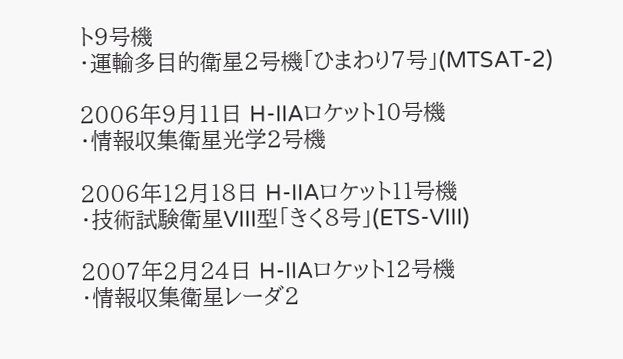ト9号機
・運輸多目的衛星2号機「ひまわり7号」(MTSAT-2)

2006年9月11日 H-IIAロケット10号機
・情報収集衛星光学2号機

2006年12月18日 H-IIAロケット11号機
・技術試験衛星VIII型「きく8号」(ETS-VIII)

2007年2月24日 H-IIAロケット12号機
・情報収集衛星レーダ2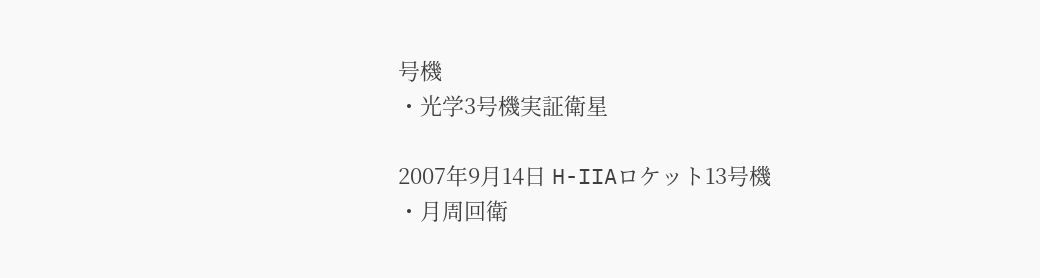号機
・光学3号機実証衛星

2007年9月14日 H-IIAロケット13号機
・月周回衛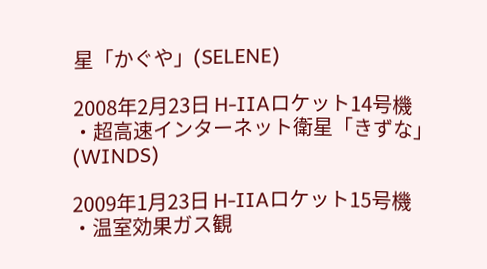星「かぐや」(SELENE)

2008年2月23日 H-IIAロケット14号機
・超高速インターネット衛星「きずな」(WINDS)

2009年1月23日 H-IIAロケット15号機
・温室効果ガス観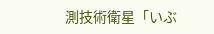測技術衛星「いぶ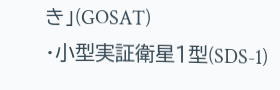き」(GOSAT)
・小型実証衛星1型(SDS-1)